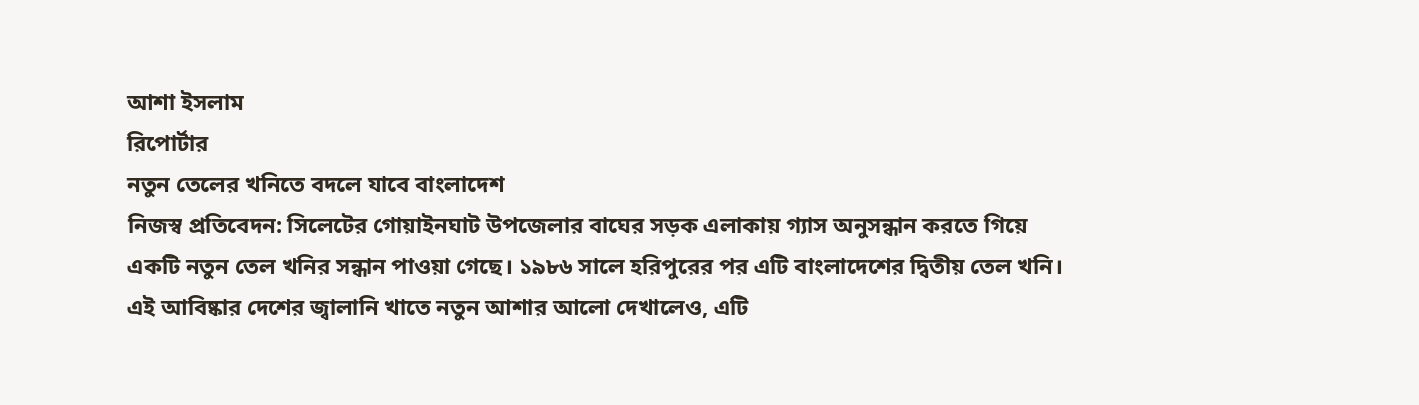আশা ইসলাম
রিপোর্টার
নতুন তেলের খনিতে বদলে যাবে বাংলাদেশ
নিজস্ব প্রতিবেদন: সিলেটের গোয়াইনঘাট উপজেলার বাঘের সড়ক এলাকায় গ্যাস অনুসন্ধান করতে গিয়ে একটি নতুন তেল খনির সন্ধান পাওয়া গেছে। ১৯৮৬ সালে হরিপুরের পর এটি বাংলাদেশের দ্বিতীয় তেল খনি। এই আবিষ্কার দেশের জ্বালানি খাতে নতুন আশার আলো দেখালেও, এটি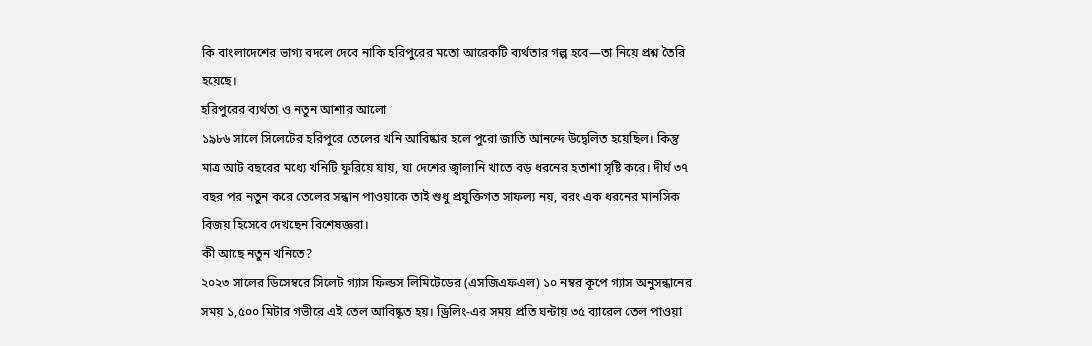কি বাংলাদেশের ভাগ্য বদলে দেবে নাকি হরিপুরের মতো আরেকটি ব্যর্থতার গল্প হবে—তা নিয়ে প্রশ্ন তৈরি হয়েছে।
হরিপুরের ব্যর্থতা ও নতুন আশার আলো
১৯৮৬ সালে সিলেটের হরিপুরে তেলের খনি আবিষ্কার হলে পুরো জাতি আনন্দে উদ্বেলিত হয়েছিল। কিন্তু মাত্র আট বছরের মধ্যে খনিটি ফুরিয়ে যায়, যা দেশের জ্বালানি খাতে বড় ধরনের হতাশা সৃষ্টি করে। দীর্ঘ ৩৭ বছর পর নতুন করে তেলের সন্ধান পাওয়াকে তাই শুধু প্রযুক্তিগত সাফল্য নয়, বরং এক ধরনের মানসিক বিজয় হিসেবে দেখছেন বিশেষজ্ঞরা।
কী আছে নতুন খনিতে?
২০২৩ সালের ডিসেম্বরে সিলেট গ্যাস ফিল্ডস লিমিটেডের (এসজিএফএল) ১০ নম্বর কূপে গ্যাস অনুসন্ধানের সময় ১,৫০০ মিটার গভীরে এই তেল আবিষ্কৃত হয়। ড্রিলিং-এর সময় প্রতি ঘন্টায় ৩৫ ব্যারেল তেল পাওয়া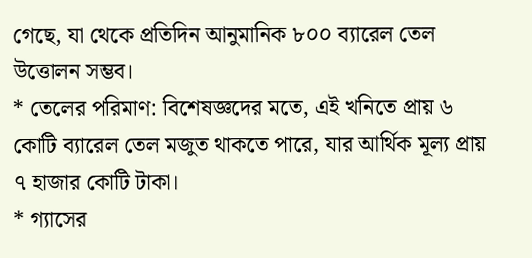গেছে, যা থেকে প্রতিদিন আনুমানিক ৮০০ ব্যারেল তেল উত্তোলন সম্ভব।
* তেলের পরিমাণ: বিশেষজ্ঞদের মতে, এই খনিতে প্রায় ৬ কোটি ব্যারেল তেল মজুত থাকতে পারে, যার আর্থিক মূল্য প্রায় ৭ হাজার কোটি টাকা।
* গ্যাসের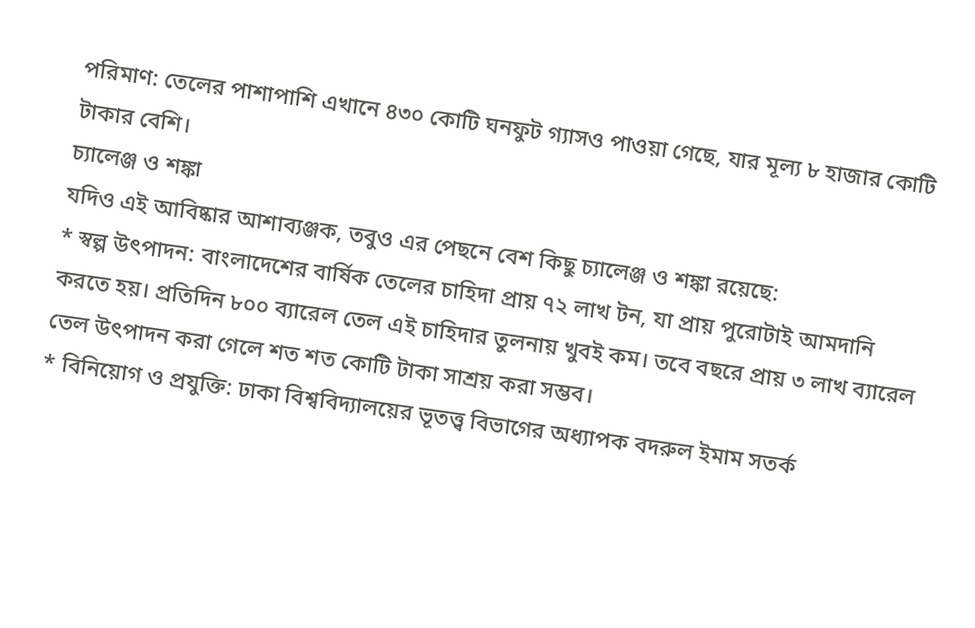পরিমাণ: তেলের পাশাপাশি এখানে ৪৩০ কোটি ঘনফুট গ্যাসও পাওয়া গেছে, যার মূল্য ৮ হাজার কোটি টাকার বেশি।
চ্যালেঞ্জ ও শঙ্কা
যদিও এই আবিষ্কার আশাব্যঞ্জক, তবুও এর পেছনে বেশ কিছু চ্যালেঞ্জ ও শঙ্কা রয়েছে:
* স্বল্প উৎপাদন: বাংলাদেশের বার্ষিক তেলের চাহিদা প্রায় ৭২ লাখ টন, যা প্রায় পুরোটাই আমদানি করতে হয়। প্রতিদিন ৮০০ ব্যারেল তেল এই চাহিদার তুলনায় খুবই কম। তবে বছরে প্রায় ৩ লাখ ব্যারেল তেল উৎপাদন করা গেলে শত শত কোটি টাকা সাশ্রয় করা সম্ভব।
* বিনিয়োগ ও প্রযুক্তি: ঢাকা বিশ্ববিদ্যালয়ের ভূতত্ত্ব বিভাগের অধ্যাপক বদরুল ইমাম সতর্ক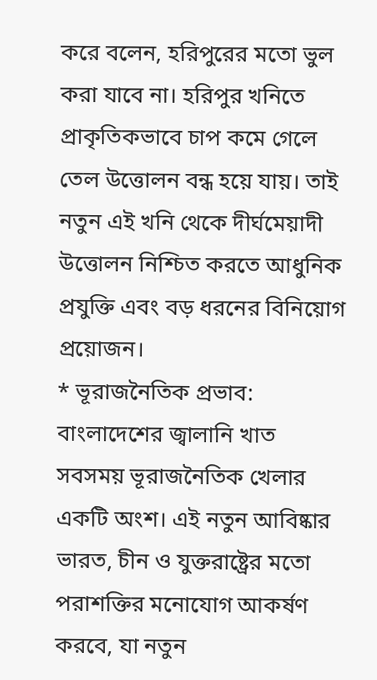করে বলেন, হরিপুরের মতো ভুল করা যাবে না। হরিপুর খনিতে প্রাকৃতিকভাবে চাপ কমে গেলে তেল উত্তোলন বন্ধ হয়ে যায়। তাই নতুন এই খনি থেকে দীর্ঘমেয়াদী উত্তোলন নিশ্চিত করতে আধুনিক প্রযুক্তি এবং বড় ধরনের বিনিয়োগ প্রয়োজন।
* ভূরাজনৈতিক প্রভাব: বাংলাদেশের জ্বালানি খাত সবসময় ভূরাজনৈতিক খেলার একটি অংশ। এই নতুন আবিষ্কার ভারত, চীন ও যুক্তরাষ্ট্রের মতো পরাশক্তির মনোযোগ আকর্ষণ করবে, যা নতুন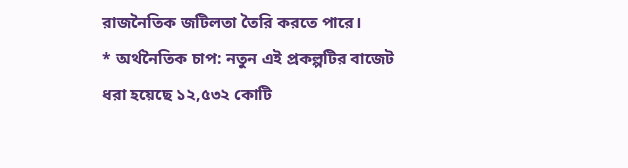রাজনৈতিক জটিলতা তৈরি করতে পারে।
* অর্থনৈতিক চাপ: নতুন এই প্রকল্পটির বাজেট ধরা হয়েছে ১২,৫৩২ কোটি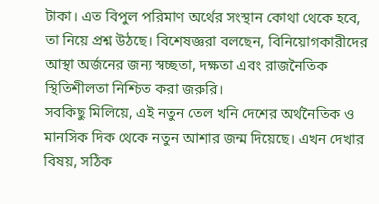টাকা। এত বিপুল পরিমাণ অর্থের সংস্থান কোথা থেকে হবে, তা নিয়ে প্রশ্ন উঠছে। বিশেষজ্ঞরা বলছেন, বিনিয়োগকারীদের আস্থা অর্জনের জন্য স্বচ্ছতা, দক্ষতা এবং রাজনৈতিক স্থিতিশীলতা নিশ্চিত করা জরুরি।
সবকিছু মিলিয়ে, এই নতুন তেল খনি দেশের অর্থনৈতিক ও মানসিক দিক থেকে নতুন আশার জন্ম দিয়েছে। এখন দেখার বিষয়, সঠিক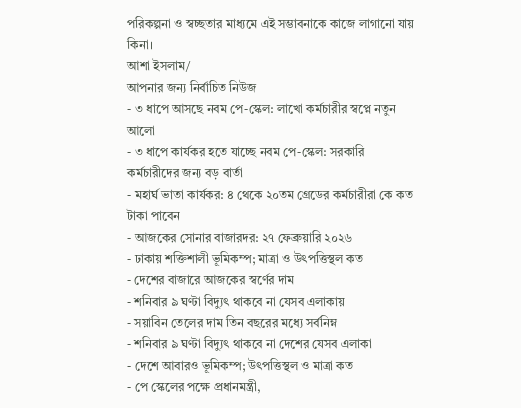পরিকল্পনা ও স্বচ্ছতার মাধ্যমে এই সম্ভাবনাকে কাজে লাগানো যায় কিনা।
আশা ইসলাম/
আপনার জন্য নির্বাচিত নিউজ
- ৩ ধাপে আসছে নবম পে-স্কেল: লাখো কর্মচারীর স্বপ্নে নতুন আলো
- ৩ ধাপে কার্যকর হতে যাচ্ছে নবম পে-স্কেল: সরকারি কর্মচারীদের জন্য বড় বার্তা
- মহার্ঘ ভাতা কার্যকর: ৪ থেকে ২০তম গ্রেডের কর্মচারীরা কে কত টাকা পাবেন
- আজকের সোনার বাজারদর: ২৭ ফেব্রুয়ারি ২০২৬
- ঢাকায় শক্তিশালী ভূমিকম্প; মাত্রা ও উৎপত্তিস্থল কত
- দেশের বাজারে আজকের স্বর্ণের দাম
- শনিবার ৯ ঘণ্টা বিদ্যুৎ থাকবে না যেসব এলাকায়
- সয়াবিন তেলের দাম তিন বছরের মধ্যে সর্বনিম্ন
- শনিবার ৯ ঘণ্টা বিদ্যুৎ থাকবে না দেশের যেসব এলাকা
- দেশে আবারও ভূমিকম্প; উৎপত্তিস্থল ও মাত্রা কত
- পে স্কেলের পক্ষে প্রধানমন্ত্রী,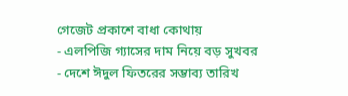গেজেট প্রকাশে বাধা কোথায়
- এলপিজি গ্যাসের দাম নিয়ে বড় সুখবর
- দেশে ঈদুল ফিতরের সম্ভাব্য তারিখ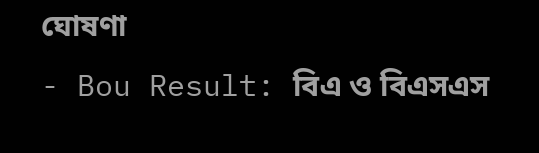ঘোষণা
- Bou Result: বিএ ও বিএসএস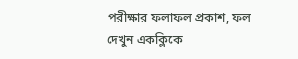পরীক্ষার ফলাফল প্রকাশ, ফল দেখুন একক্লিকে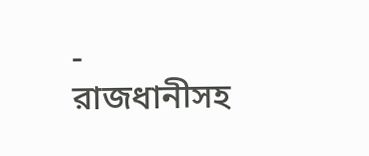- রাজধানীসহ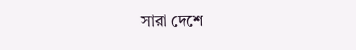সারা দেশে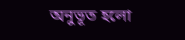অনুভূত হলো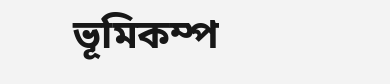ভূমিকম্প